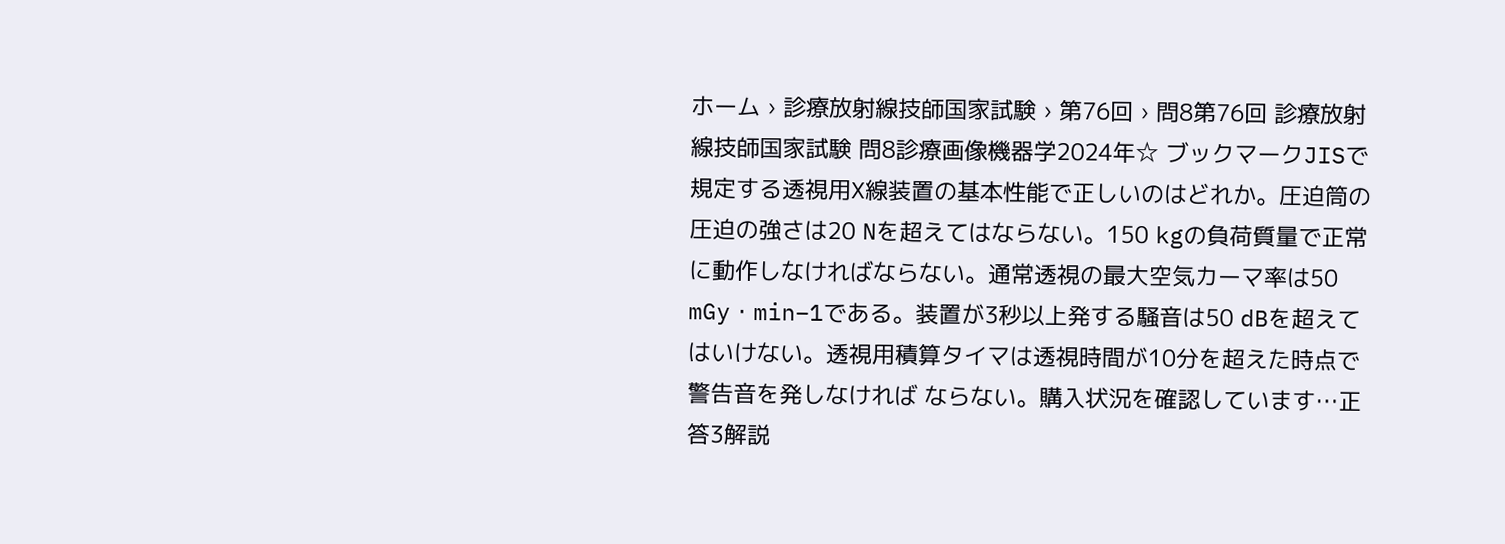ホーム › 診療放射線技師国家試験 › 第76回 › 問8第76回 診療放射線技師国家試験 問8診療画像機器学2024年☆ ブックマークJISで規定する透視用X線装置の基本性能で正しいのはどれか。圧迫筒の圧迫の強さは20 Nを超えてはならない。150 kgの負荷質量で正常に動作しなければならない。通常透視の最大空気カーマ率は50 mGy・min−1である。装置が3秒以上発する騒音は50 dBを超えてはいけない。透視用積算タイマは透視時間が10分を超えた時点で警告音を発しなければ ならない。購入状況を確認しています…正答3解説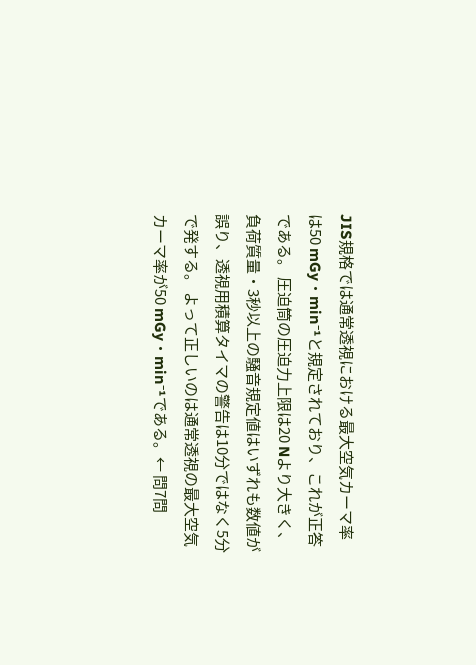JIS規格では通常透視における最大空気カーマ率は50 mGy・min⁻¹と規定されており、これが正答である。 圧迫筒の圧迫力上限は20 Nより大きく、負荷質量・3秒以上の騒音規定値はいずれも数値が誤り、透視用積算タイマの警告は10分ではなく5分で発する。 よって正しいのは通常透視の最大空気カーマ率が50 mGy・min⁻¹である。← 問7問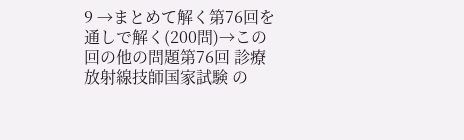9 →まとめて解く第76回を通しで解く(200問)→この回の他の問題第76回 診療放射線技師国家試験 の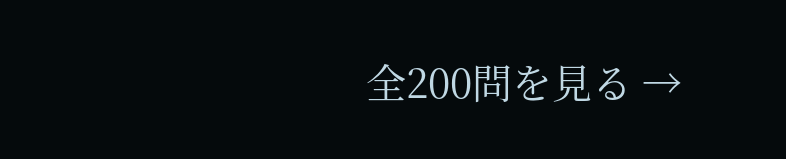全200問を見る →